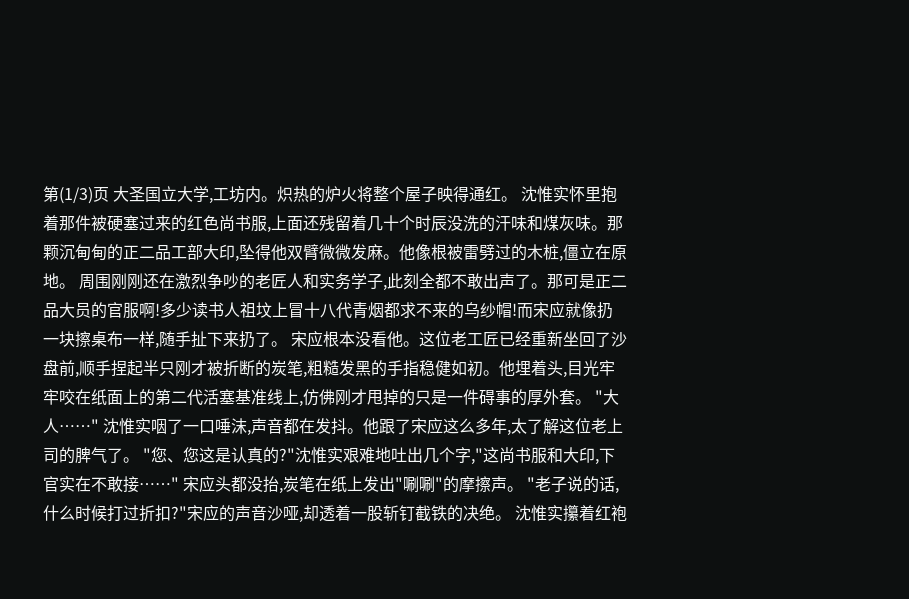第(1/3)页 大圣国立大学,工坊内。炽热的炉火将整个屋子映得通红。 沈惟实怀里抱着那件被硬塞过来的红色尚书服,上面还残留着几十个时辰没洗的汗味和煤灰味。那颗沉甸甸的正二品工部大印,坠得他双臂微微发麻。他像根被雷劈过的木桩,僵立在原地。 周围刚刚还在激烈争吵的老匠人和实务学子,此刻全都不敢出声了。那可是正二品大员的官服啊!多少读书人祖坟上冒十八代青烟都求不来的乌纱帽!而宋应就像扔一块擦桌布一样,随手扯下来扔了。 宋应根本没看他。这位老工匠已经重新坐回了沙盘前,顺手捏起半只刚才被折断的炭笔,粗糙发黑的手指稳健如初。他埋着头,目光牢牢咬在纸面上的第二代活塞基准线上,仿佛刚才甩掉的只是一件碍事的厚外套。 "大人……" 沈惟实咽了一口唾沫,声音都在发抖。他跟了宋应这么多年,太了解这位老上司的脾气了。 "您、您这是认真的?"沈惟实艰难地吐出几个字,"这尚书服和大印,下官实在不敢接……" 宋应头都没抬,炭笔在纸上发出"唰唰"的摩擦声。 "老子说的话,什么时候打过折扣?"宋应的声音沙哑,却透着一股斩钉截铁的决绝。 沈惟实攥着红袍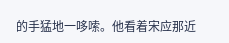的手猛地一哆嗦。他看着宋应那近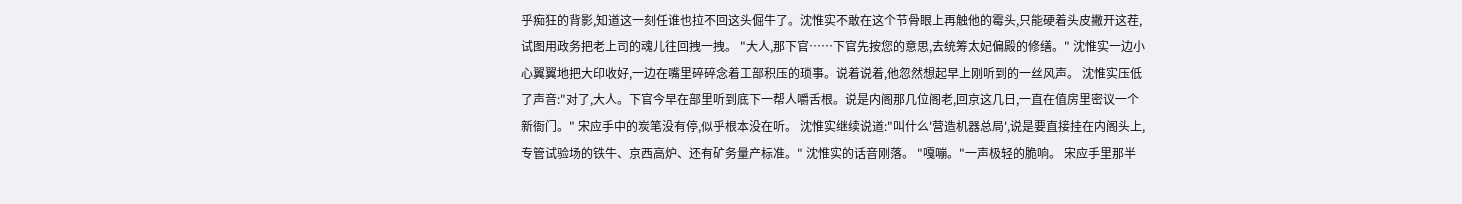乎痴狂的背影,知道这一刻任谁也拉不回这头倔牛了。沈惟实不敢在这个节骨眼上再触他的霉头,只能硬着头皮撇开这茬,试图用政务把老上司的魂儿往回拽一拽。 "大人,那下官……下官先按您的意思,去统筹太妃偏殿的修缮。" 沈惟实一边小心翼翼地把大印收好,一边在嘴里碎碎念着工部积压的琐事。说着说着,他忽然想起早上刚听到的一丝风声。 沈惟实压低了声音:"对了,大人。下官今早在部里听到底下一帮人嚼舌根。说是内阁那几位阁老,回京这几日,一直在值房里密议一个新衙门。" 宋应手中的炭笔没有停,似乎根本没在听。 沈惟实继续说道:"叫什么'营造机器总局',说是要直接挂在内阁头上,专管试验场的铁牛、京西高炉、还有矿务量产标准。" 沈惟实的话音刚落。 "嘎嘣。"一声极轻的脆响。 宋应手里那半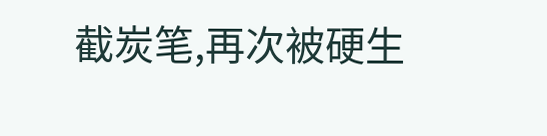截炭笔,再次被硬生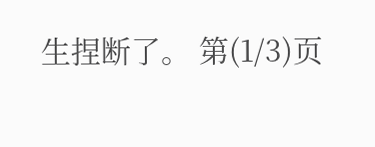生捏断了。 第(1/3)页